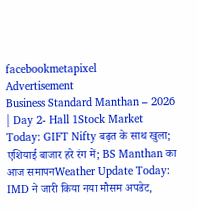facebookmetapixel
Advertisement
Business Standard Manthan – 2026 | Day 2- Hall 1Stock Market Today: GIFT Nifty बढ़त के साथ खुला; एशियाई बाजार हरे रंग में; BS Manthan का आज समापनWeather Update Today: IMD ने जारी किया नया मौसम अपडेट,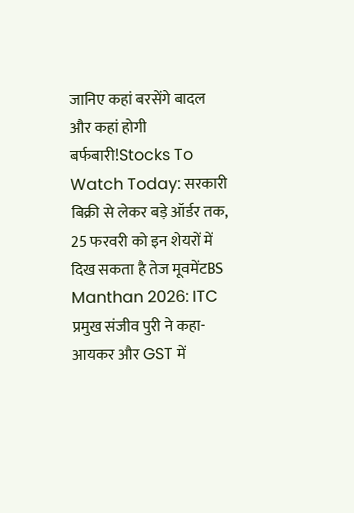जानिए कहां बरसेंगे बादल और कहां होगी बर्फबारी!Stocks To Watch Today: सरकारी बिक्री से लेकर बड़े ऑर्डर तक, 25 फरवरी को इन शेयरों में दिख सकता है तेज मूवमेंटBS Manthan 2026: ITC प्रमुख संजीव पुरी ने कहा- आयकर और GST में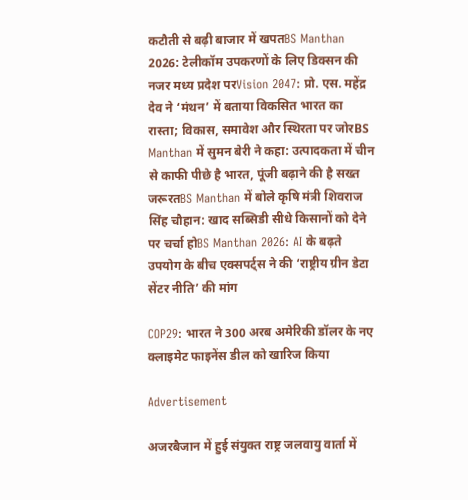कटौती से बढ़ी बाजार में खपतBS Manthan 2026: टेलीकॉम उपकरणों के लिए डिक्सन की नजर मध्य प्रदेश परVision 2047: प्रो. एस. महेंद्र देव ने ‘मंथन’ में बताया विकसित भारत का रास्ता; विकास, समावेश और स्थिरता पर जोरBS Manthan में सुमन बेरी ने कहा: उत्पादकता में चीन से काफी पीछे है भारत, पूंजी बढ़ाने की है सख्त जरूरतBS Manthan में बोले कृषि मंत्री शिवराज सिंह चौहान: खाद सब्सिडी सीधे किसानों को देने पर चर्चा होBS Manthan 2026: AI के बढ़ते उपयोग के बीच एक्सपर्ट्स ने की ‘राष्ट्रीय ग्रीन डेटा सेंटर नीति’ की मांग

COP29: भारत ने 300 अरब अमेरिकी डॉलर के नए क्लाइमेट फाइनेंस डील को खारिज किया

Advertisement

अजरबैजान में हुई संयुक्त राष्ट्र जलवायु वार्ता में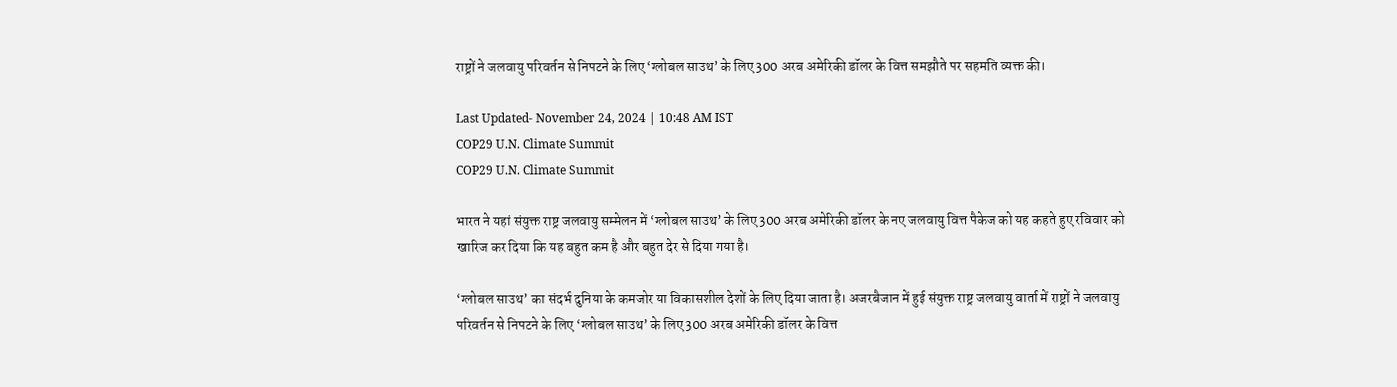राष्ट्रों ने जलवायु परिवर्तन से निपटने के लिए ‘ग्लोबल साउथ’ के लिए 300 अरब अमेरिकी डॉलर के वित्त समझौते पर सहमति व्यक्त की।

Last Updated- November 24, 2024 | 10:48 AM IST
COP29 U.N. Climate Summit
COP29 U.N. Climate Summit

भारत ने यहां संयुक्त राष्ट्र जलवायु सम्मेलन में ‘ग्लोबल साउथ’ के लिए 300 अरब अमेरिकी डॉलर के नए जलवायु वित्त पैकेज को यह कहते हुए रविवार को खारिज कर दिया कि यह बहुत कम है और बहुत देर से दिया गया है।

‘ग्लोबल साउथ’ का संदर्भ दुनिया के कमजोर या विकासशील देशों के लिए दिया जाता है। अजरबैजान में हुई संयुक्त राष्ट्र जलवायु वार्ता में राष्ट्रों ने जलवायु परिवर्तन से निपटने के लिए ‘ग्लोबल साउथ’ के लिए 300 अरब अमेरिकी डॉलर के वित्त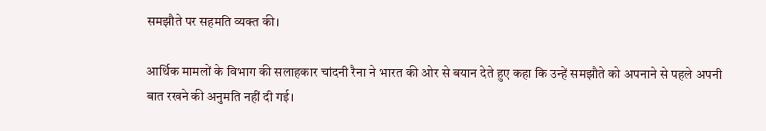समझौते पर सहमति व्यक्त की।

आर्थिक मामलों के विभाग की सलाहकार चांदनी रैना ने भारत की ओर से बयान देते हुए कहा कि उन्हें समझौते को अपनाने से पहले अपनी बात रखने की अनुमति नहीं दी गई।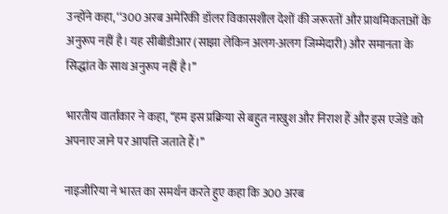उन्होंने कहा, ‘‘300 अरब अमेरिकी डॉलर विकासशील देशों की जरूरतों और प्राथमिकताओं के अनुरूप नहीं है। यह सीबीडीआर (साझा लेकिन अलग-अलग जिम्मेदारी) और समानता के सिद्धांत के साथ अनुरूप नहीं है।’’

भारतीय वार्ताकार ने कहा, ‘‘हम इस प्रक्रिया से बहुत नाखुश और निराश हैं और इस एजेंडे को अपनाए जाने पर आपत्ति जताते हैं।’’

नाइजीरिया ने भारत का समर्थन करते हुए कहा कि 300 अरब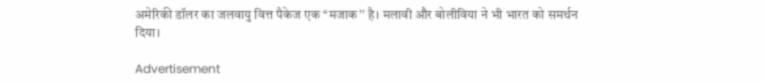अमेरिकी डॉलर का जलवायु वित्त पैकेज एक ‘‘मजाक’’ है। मलावी और बोलीविया ने भी भारत को समर्थन दिया।

Advertisement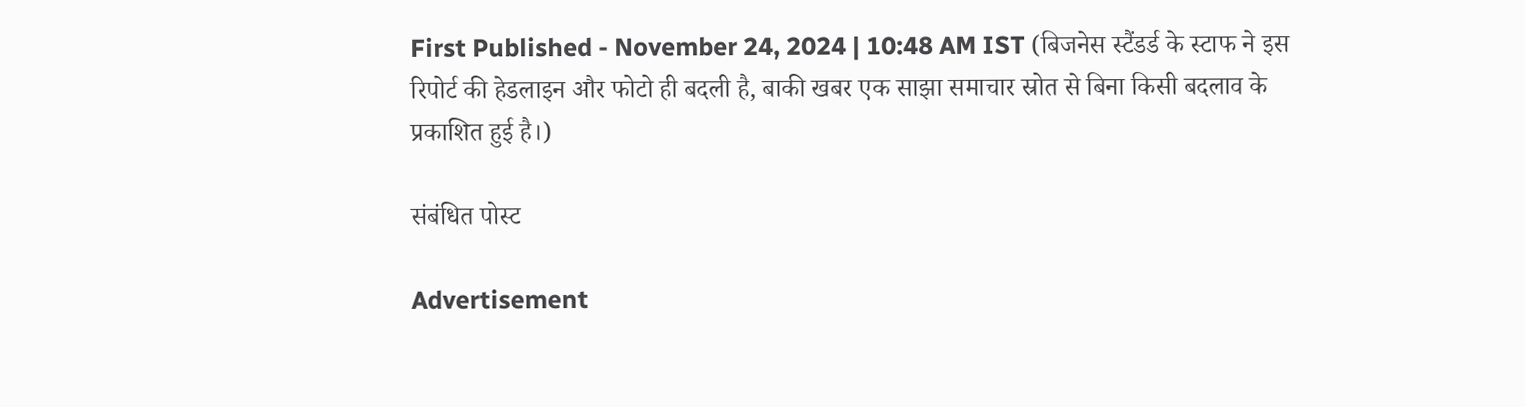First Published - November 24, 2024 | 10:48 AM IST (बिजनेस स्टैंडर्ड के स्टाफ ने इस रिपोर्ट की हेडलाइन और फोटो ही बदली है, बाकी खबर एक साझा समाचार स्रोत से बिना किसी बदलाव के प्रकाशित हुई है।)

संबंधित पोस्ट

Advertisement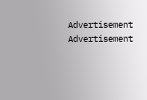Advertisement
Advertisement